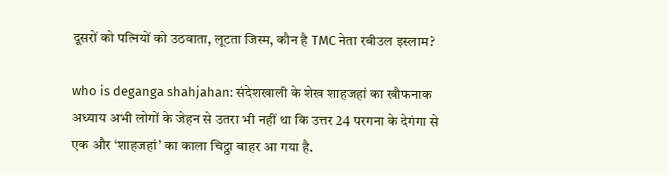दूसरों को पत्‍नियों को उठवाता, लूटता जिस्म, कौन है TMC नेता रबीउल इस्लाम?

who is deganga shahjahan: संदेशखाली के शेख शाहजहां का खौफनाक अध्याय अभी लोगों के जेहन से उतरा भी नहीं था कि उत्तर 24 परगना के देगंगा से एक और ‘शाहजहां’ का काला चिट्ठा बाहर आ गया है.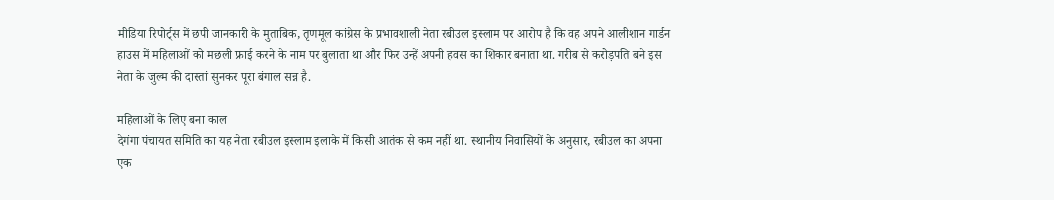मीडिया रिपोर्ट्स में छपी जानकारी के मुताबिक, तृणमूल कांग्रेस के प्रभावशाली नेता रबीउल इस्लाम पर आरोप है कि वह अपने आलीशान गार्डन हाउस में महिलाओं को मछली फ्राई करने के नाम पर बुलाता था और फिर उन्हें अपनी हवस का शिकार बनाता था. गरीब से करोड़पति बने इस नेता के जुल्म की दास्तां सुनकर पूरा बंगाल सन्न है.

महिलाओं के लिए बना काल
देगंगा पंचायत समिति का यह नेता रबीउल इस्लाम इलाके में किसी आतंक से कम नहीं था. स्थानीय निवासियों के अनुसार, रबीउल का अपना एक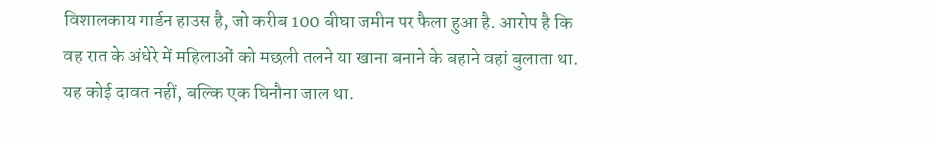विशालकाय गार्डन हाउस है, जो करीब 100 बीघा जमीन पर फैला हुआ है. आरोप है कि वह रात के अंधेरे में महिलाओं को मछली तलने या खाना बनाने के बहाने वहां बुलाता था. यह कोई दावत नहीं, बल्कि एक घिनौना जाल था.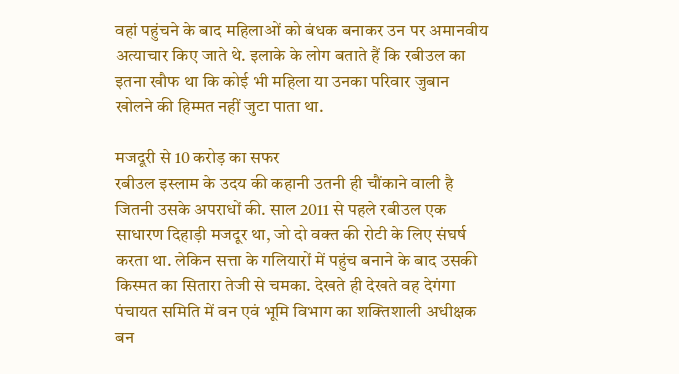वहां पहुंचने के बाद महिलाओं को बंधक बनाकर उन पर अमानवीय अत्याचार किए जाते थे. इलाके के लोग बताते हैं कि रबीउल का इतना खौफ था कि कोई भी महिला या उनका परिवार जुबान खोलने की हिम्मत नहीं जुटा पाता था.

मजदूरी से 10 करोड़ का सफर
रबीउल इस्लाम के उदय की कहानी उतनी ही चौंकाने वाली है जितनी उसके अपराधों की. साल 2011 से पहले रबीउल एक साधारण दिहाड़ी मजदूर था, जो दो वक्त की रोटी के लिए संघर्ष करता था. लेकिन सत्ता के गलियारों में पहुंच बनाने के बाद उसकी किस्मत का सितारा तेजी से चमका. देखते ही देखते वह देगंगा पंचायत समिति में वन एवं भूमि विभाग का शक्तिशाली अधीक्षक बन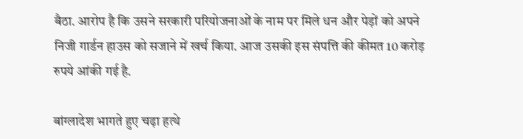बैठा. आरोप है कि उसने सरकारी परियोजनाओं के नाम पर मिले धन और पेड़ों को अपने निजी गार्डन हाउस को सजाने में खर्च किया. आज उसकी इस संपत्ति की कीमत 10 करोड़ रुपये आंकी गई है.

बांग्लादेश भागते हुए चढ़ा हत्थे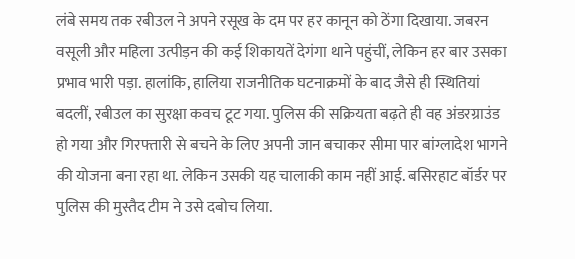लंबे समय तक रबीउल ने अपने रसूख के दम पर हर कानून को ठेंगा दिखाया. जबरन वसूली और महिला उत्पीड़न की कई शिकायतें देगंगा थाने पहुंचीं, लेकिन हर बार उसका प्रभाव भारी पड़ा. हालांकि, हालिया राजनीतिक घटनाक्रमों के बाद जैसे ही स्थितियां बदलीं, रबीउल का सुरक्षा कवच टूट गया. पुलिस की सक्रियता बढ़ते ही वह अंडरग्राउंड हो गया और गिरफ्तारी से बचने के लिए अपनी जान बचाकर सीमा पार बांग्लादेश भागने की योजना बना रहा था. लेकिन उसकी यह चालाकी काम नहीं आई. बसिरहाट बॉर्डर पर पुलिस की मुस्तैद टीम ने उसे दबोच लिया.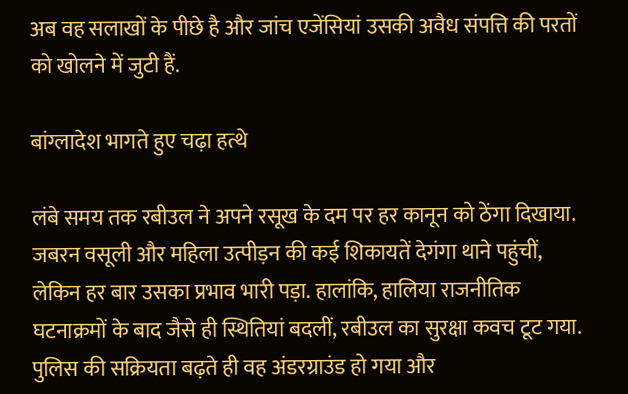अब वह सलाखों के पीछे है और जांच एजेंसियां उसकी अवैध संपत्ति की परतों को खोलने में जुटी हैं.

बांग्लादेश भागते हुए चढ़ा हत्थे

लंबे समय तक रबीउल ने अपने रसूख के दम पर हर कानून को ठेंगा दिखाया. जबरन वसूली और महिला उत्पीड़न की कई शिकायतें देगंगा थाने पहुंचीं, लेकिन हर बार उसका प्रभाव भारी पड़ा. हालांकि, हालिया राजनीतिक घटनाक्रमों के बाद जैसे ही स्थितियां बदलीं, रबीउल का सुरक्षा कवच टूट गया. पुलिस की सक्रियता बढ़ते ही वह अंडरग्राउंड हो गया और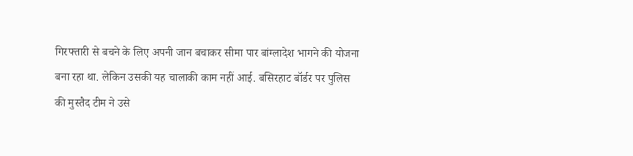गिरफ्तारी से बचने के लिए अपनी जान बचाकर सीमा पार बांग्लादेश भागने की योजना बना रहा था. लेकिन उसकी यह चालाकी काम नहीं आई. बसिरहाट बॉर्डर पर पुलिस की मुस्तैद टीम ने उसे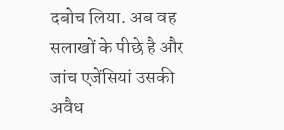दबोच लिया. अब वह सलाखों के पीछे है और जांच एजेंसियां उसकी अवैध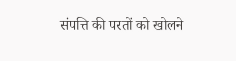संपत्ति की परतों को खोलने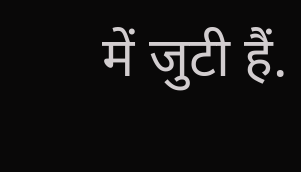में जुटी हैं.